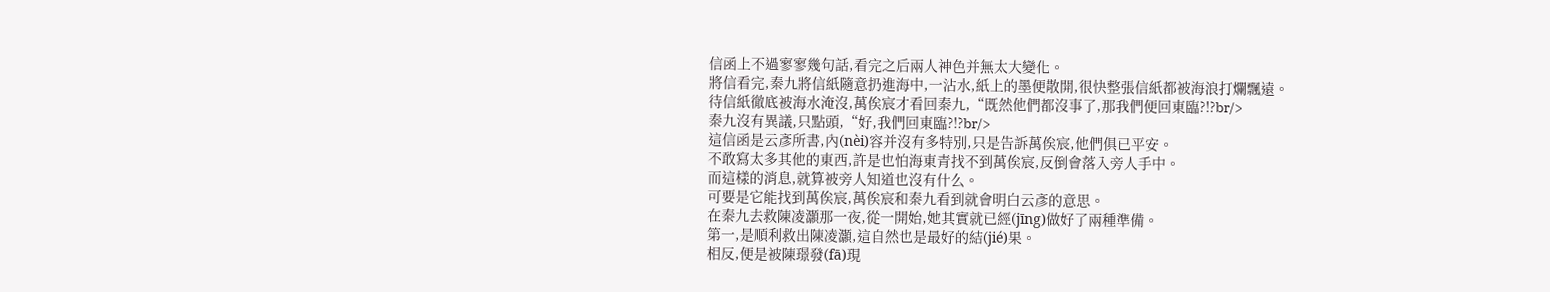信函上不過寥寥幾句話,看完之后兩人神色并無太大變化。
將信看完,秦九將信紙隨意扔進海中,一沾水,紙上的墨便散開,很快整張信紙都被海浪打爛飄遠。
待信紙徹底被海水淹沒,萬俟宸才看回秦九,“既然他們都沒事了,那我們便回東臨?!?br/>
秦九沒有異議,只點頭,“好,我們回東臨?!?br/>
這信函是云彥所書,內(nèi)容并沒有多特別,只是告訴萬俟宸,他們俱已平安。
不敢寫太多其他的東西,許是也怕海東青找不到萬俟宸,反倒會落入旁人手中。
而這樣的消息,就算被旁人知道也沒有什么。
可要是它能找到萬俟宸,萬俟宸和秦九看到就會明白云彥的意思。
在秦九去救陳凌灝那一夜,從一開始,她其實就已經(jīng)做好了兩種準備。
第一,是順利救出陳凌灝,這自然也是最好的結(jié)果。
相反,便是被陳璟發(fā)現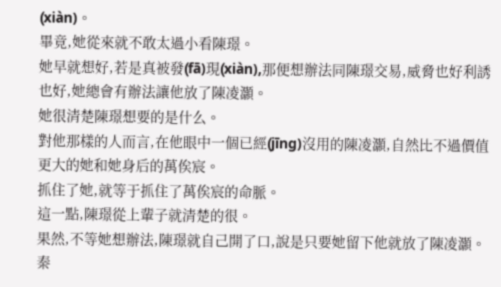(xiàn)。
畢竟,她從來就不敢太過小看陳璟。
她早就想好,若是真被發(fā)現(xiàn),那便想辦法同陳璟交易,威脅也好利誘也好,她總會有辦法讓他放了陳凌灝。
她很清楚陳璟想要的是什么。
對他那樣的人而言,在他眼中一個已經(jīng)沒用的陳凌灝,自然比不過價值更大的她和她身后的萬俟宸。
抓住了她,就等于抓住了萬俟宸的命脈。
這一點,陳璟從上輩子就清楚的很。
果然,不等她想辦法,陳璟就自己開了口,說是只要她留下他就放了陳凌灝。
秦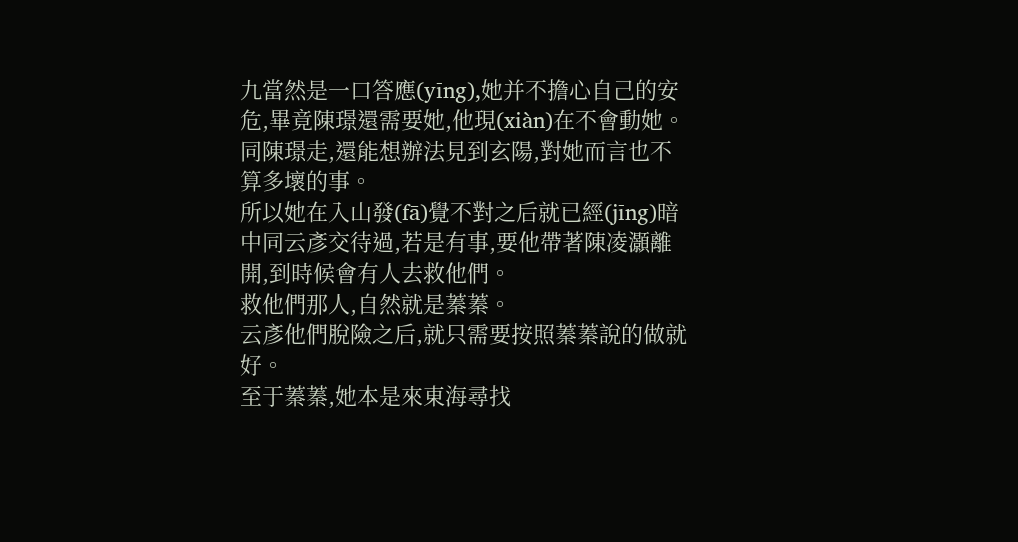九當然是一口答應(yīng),她并不擔心自己的安危,畢竟陳璟還需要她,他現(xiàn)在不會動她。
同陳璟走,還能想辦法見到玄陽,對她而言也不算多壞的事。
所以她在入山發(fā)覺不對之后就已經(jīng)暗中同云彥交待過,若是有事,要他帶著陳凌灝離開,到時候會有人去救他們。
救他們那人,自然就是蓁蓁。
云彥他們脫險之后,就只需要按照蓁蓁說的做就好。
至于蓁蓁,她本是來東海尋找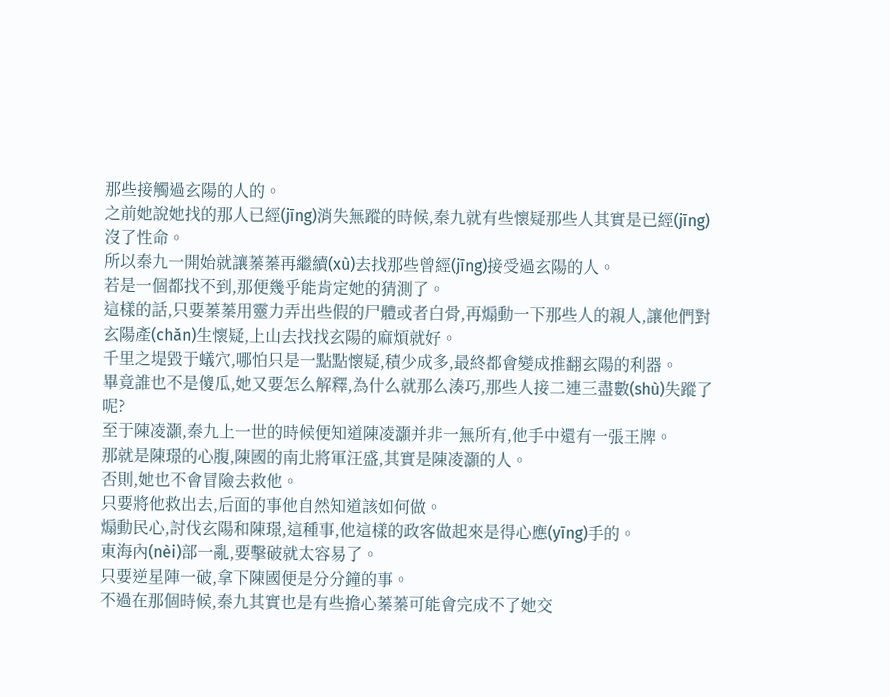那些接觸過玄陽的人的。
之前她說她找的那人已經(jīng)消失無蹤的時候,秦九就有些懷疑那些人其實是已經(jīng)沒了性命。
所以秦九一開始就讓蓁蓁再繼續(xù)去找那些曾經(jīng)接受過玄陽的人。
若是一個都找不到,那便幾乎能肯定她的猜測了。
這樣的話,只要蓁蓁用靈力弄出些假的尸體或者白骨,再煽動一下那些人的親人,讓他們對玄陽產(chǎn)生懷疑,上山去找找玄陽的麻煩就好。
千里之堤毀于蟻穴,哪怕只是一點點懷疑,積少成多,最終都會變成推翻玄陽的利器。
畢竟誰也不是傻瓜,她又要怎么解釋,為什么就那么湊巧,那些人接二連三盡數(shù)失蹤了呢?
至于陳凌灝,秦九上一世的時候便知道陳凌灝并非一無所有,他手中還有一張王牌。
那就是陳璟的心腹,陳國的南北將軍汪盛,其實是陳凌灝的人。
否則,她也不會冒險去救他。
只要將他救出去,后面的事他自然知道該如何做。
煽動民心,討伐玄陽和陳璟,這種事,他這樣的政客做起來是得心應(yīng)手的。
東海內(nèi)部一亂,要擊破就太容易了。
只要逆星陣一破,拿下陳國便是分分鐘的事。
不過在那個時候,秦九其實也是有些擔心蓁蓁可能會完成不了她交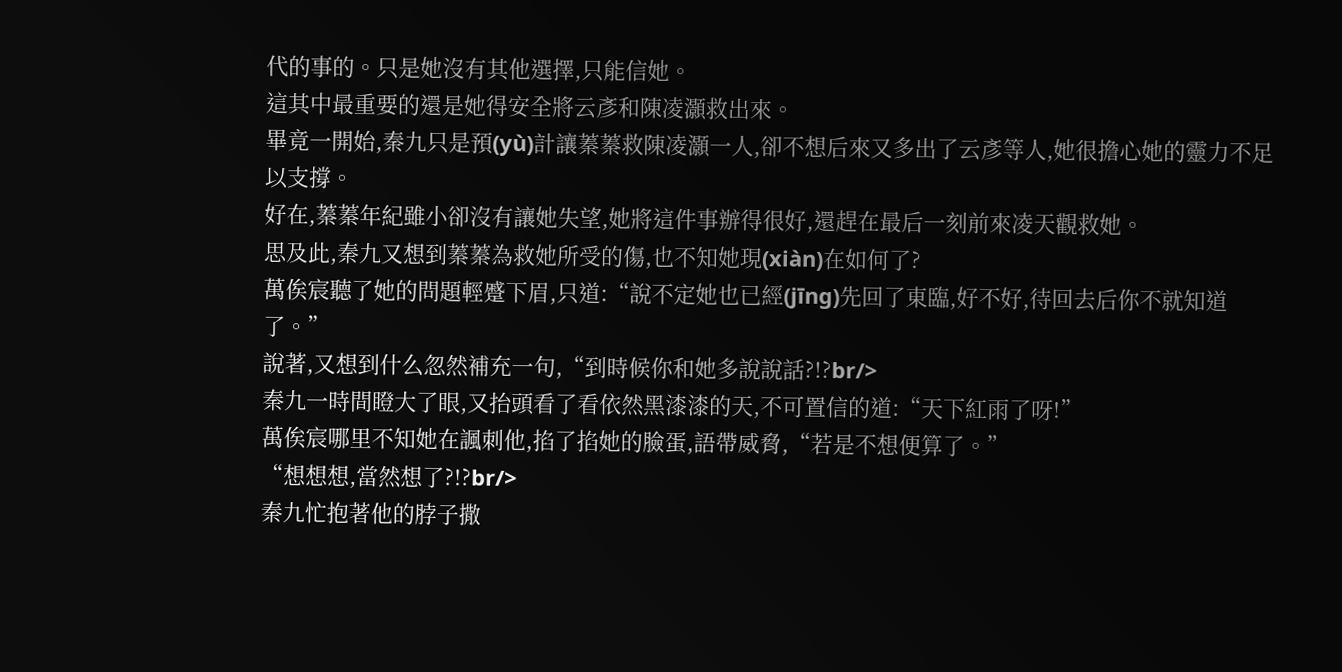代的事的。只是她沒有其他選擇,只能信她。
這其中最重要的還是她得安全將云彥和陳凌灝救出來。
畢竟一開始,秦九只是預(yù)計讓蓁蓁救陳凌灝一人,卻不想后來又多出了云彥等人,她很擔心她的靈力不足以支撐。
好在,蓁蓁年紀雖小卻沒有讓她失望,她將這件事辦得很好,還趕在最后一刻前來凌天觀救她。
思及此,秦九又想到蓁蓁為救她所受的傷,也不知她現(xiàn)在如何了?
萬俟宸聽了她的問題輕蹙下眉,只道:“說不定她也已經(jīng)先回了東臨,好不好,待回去后你不就知道了。”
說著,又想到什么忽然補充一句,“到時候你和她多說說話?!?br/>
秦九一時間瞪大了眼,又抬頭看了看依然黑漆漆的天,不可置信的道:“天下紅雨了呀!”
萬俟宸哪里不知她在諷刺他,掐了掐她的臉蛋,語帶威脅,“若是不想便算了。”
“想想想,當然想了?!?br/>
秦九忙抱著他的脖子撒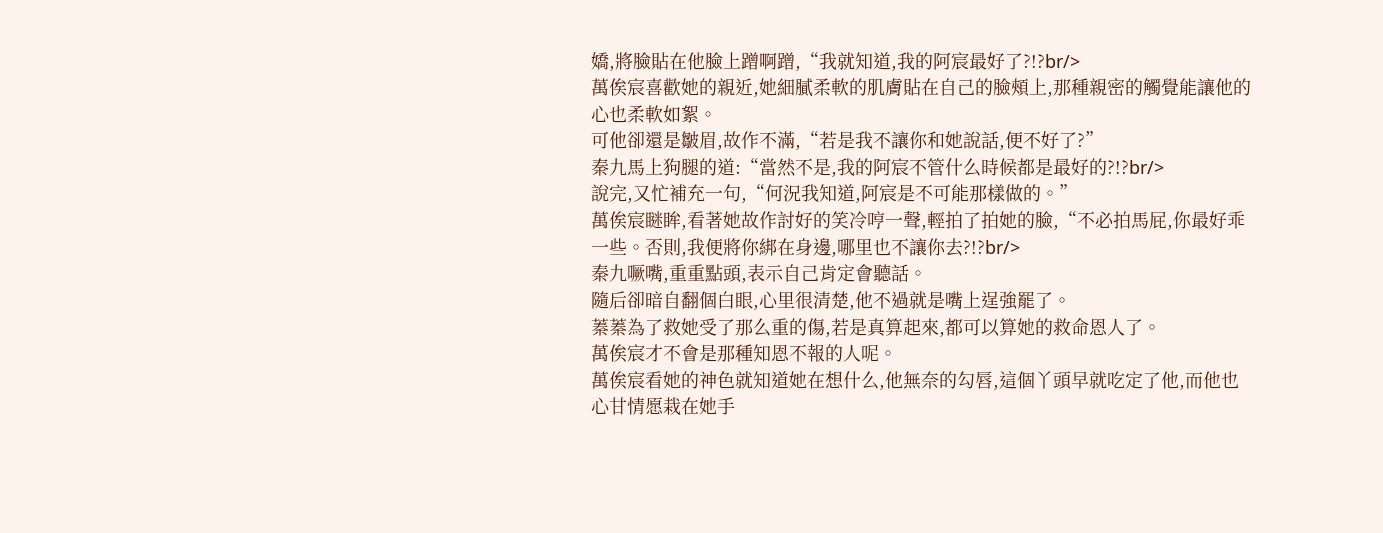嬌,將臉貼在他臉上蹭啊蹭,“我就知道,我的阿宸最好了?!?br/>
萬俟宸喜歡她的親近,她細膩柔軟的肌膚貼在自己的臉頰上,那種親密的觸覺能讓他的心也柔軟如絮。
可他卻還是皺眉,故作不滿,“若是我不讓你和她說話,便不好了?”
秦九馬上狗腿的道:“當然不是,我的阿宸不管什么時候都是最好的?!?br/>
說完,又忙補充一句,“何況我知道,阿宸是不可能那樣做的。”
萬俟宸瞇眸,看著她故作討好的笑冷哼一聲,輕拍了拍她的臉,“不必拍馬屁,你最好乖一些。否則,我便將你綁在身邊,哪里也不讓你去?!?br/>
秦九噘嘴,重重點頭,表示自己肯定會聽話。
隨后卻暗自翻個白眼,心里很清楚,他不過就是嘴上逞強罷了。
蓁蓁為了救她受了那么重的傷,若是真算起來,都可以算她的救命恩人了。
萬俟宸才不會是那種知恩不報的人呢。
萬俟宸看她的神色就知道她在想什么,他無奈的勾唇,這個丫頭早就吃定了他,而他也心甘情愿栽在她手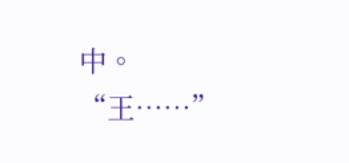中。
“王……”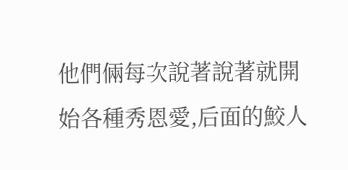他們倆每次說著說著就開始各種秀恩愛,后面的鮫人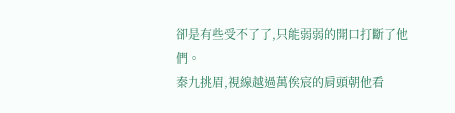卻是有些受不了了,只能弱弱的開口打斷了他們。
秦九挑眉,視線越過萬俟宸的肩頭朝他看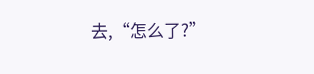去,“怎么了?”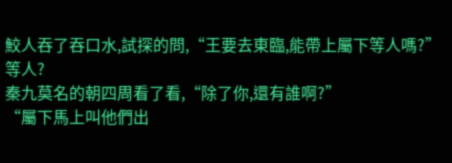鮫人吞了吞口水,試探的問,“王要去東臨,能帶上屬下等人嗎?”
等人?
秦九莫名的朝四周看了看,“除了你,還有誰啊?”
“屬下馬上叫他們出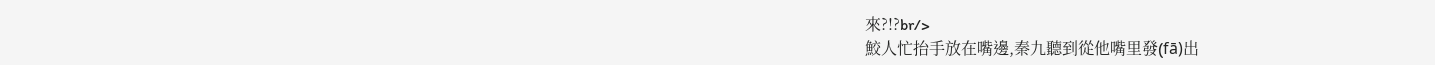來?!?br/>
鮫人忙抬手放在嘴邊,秦九聽到從他嘴里發(fā)出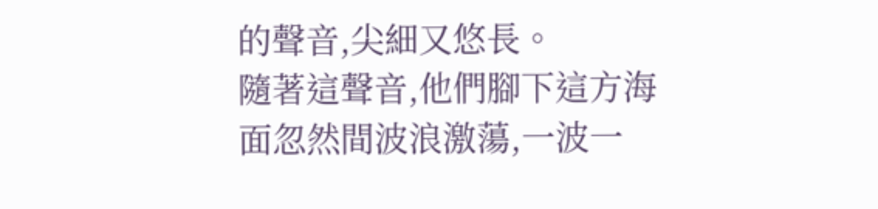的聲音,尖細又悠長。
隨著這聲音,他們腳下這方海面忽然間波浪激蕩,一波一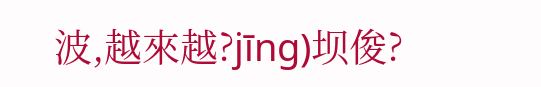波,越來越?jīng)坝俊?